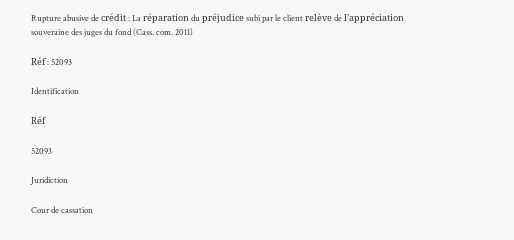Rupture abusive de crédit : La réparation du préjudice subi par le client relève de l’appréciation souveraine des juges du fond (Cass. com. 2011)

Réf : 52093

Identification

Réf

52093

Juridiction

Cour de cassation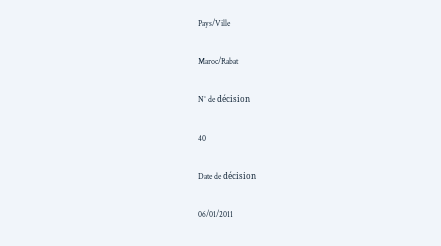Pays/Ville

Maroc/Rabat

N° de décision

40

Date de décision

06/01/2011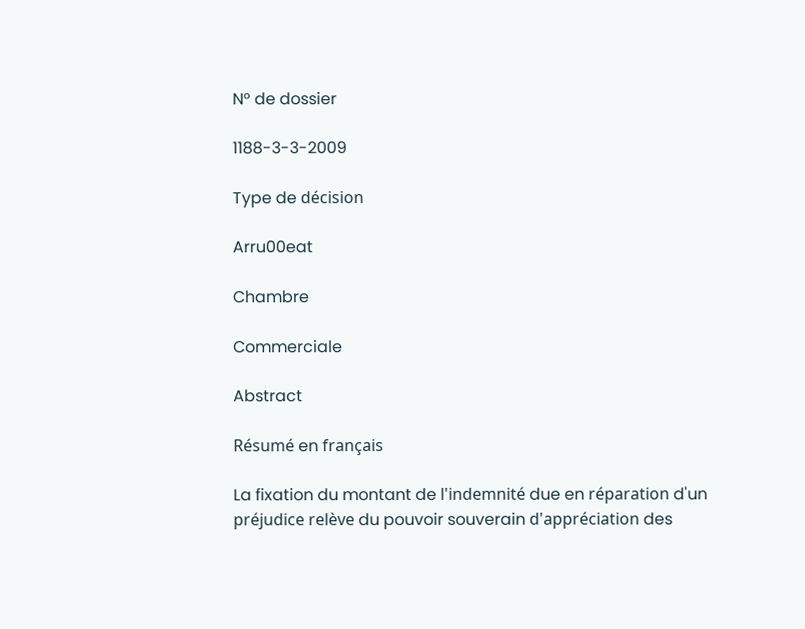N° de dossier

1188-3-3-2009

Type de décision

Arru00eat

Chambre

Commerciale

Abstract

Résumé en français

La fixation du montant de l'indemnité due en réparation d'un préjudice relève du pouvoir souverain d'appréciation des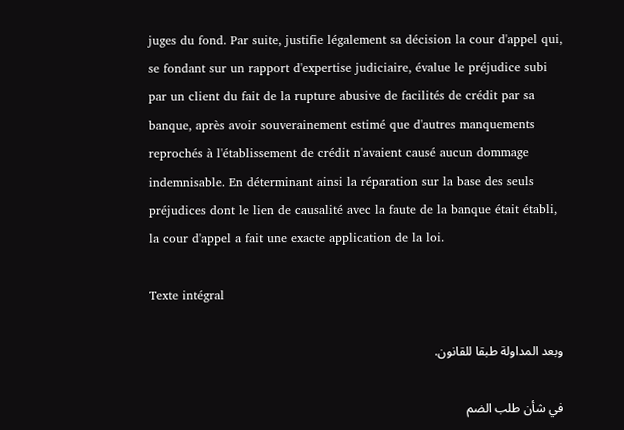juges du fond. Par suite, justifie légalement sa décision la cour d'appel qui, se fondant sur un rapport d'expertise judiciaire, évalue le préjudice subi par un client du fait de la rupture abusive de facilités de crédit par sa banque, après avoir souverainement estimé que d'autres manquements reprochés à l'établissement de crédit n'avaient causé aucun dommage indemnisable. En déterminant ainsi la réparation sur la base des seuls préjudices dont le lien de causalité avec la faute de la banque était établi, la cour d'appel a fait une exacte application de la loi.

Texte intégral

وبعد المداولة طبقا للقانون.

في شأن طلب الضم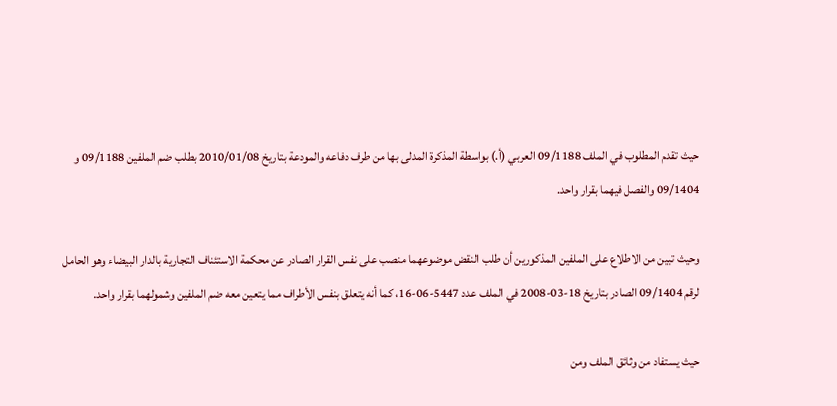حيث تقدم المطلوب في الملف 09/1188 العربي (أ.) بواسطة المذكرة المدلى بها من طرف دفاعه والمودعة بتاريخ 2010/01/08 بطلب ضم الملفين 09/1188 و 09/1404 والفصل فيهما بقرار واحد.

وحيث تبين من الاطلاع على الملفين المذكورين أن طلب النقض موضوعهما منصب على نفس القرار الصادر عن محكمة الاستئناف التجارية بالدار البيضاء وهو الحامل لرقم 09/1404 الصادر بتاريخ 18-03-2008 في الملف عدد 5447-06-16، كما أنه يتعلق بنفس الأطراف مما يتعين معه ضم الملفين وشمولهما بقرار واحد.

حيث يستفاد من وثائق الملف ومن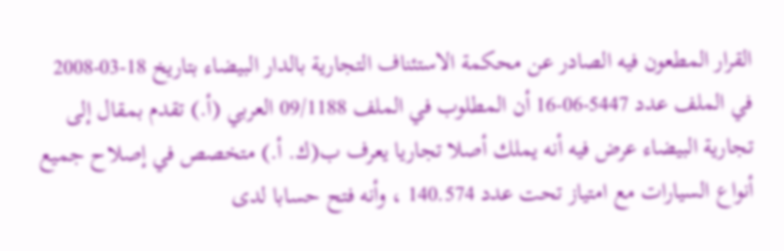القرار المطعون فيه الصادر عن محكمة الاستئناف التجارية بالدار البيضاء بتاريخ 18-03-2008 في الملف عدد 5447-06-16 أن المطلوب في الملف 09/1188 العربي (أ.) تقدم بمقال إلى تجارية البيضاء عرض فيه أنه يملك أصلا تجاريا يعرف ب(ك. أ.) متخصص في إصلاح جميع أنواع السيارات مع امتياز تحت عدد 140.574 ، وأنه فتح حسابا لدى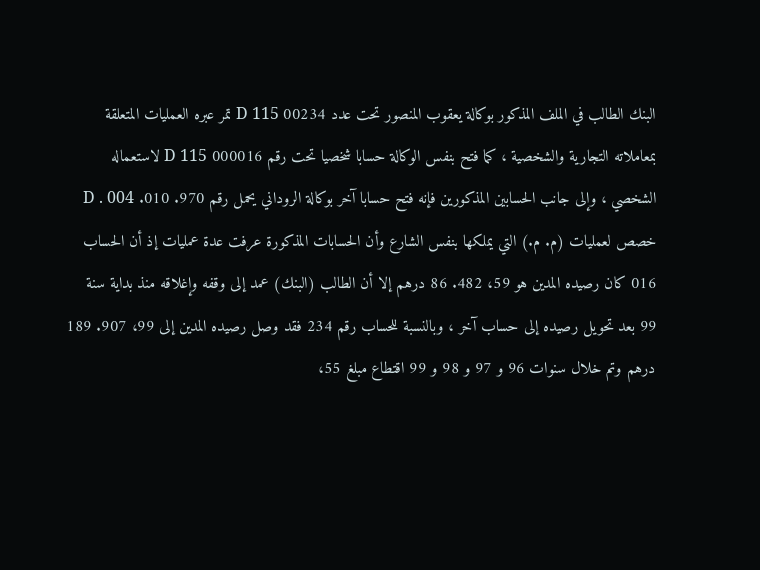البنك الطالب في الملف المذكور بوكالة يعقوب المنصور تحت عدد 00234 D 115 تمر عبره العمليات المتعلقة بمعاملاته التجارية والشخصية ، كما فتح بنفس الوكالة حسابا شخصيا تحت رقم 000016 D 115 لاستعماله الشخصي ، وإلى جانب الحسابين المذكورين فإنه فتح حسابا آخر بوكالة الروداني يحمل رقم 970. 010. D . 004 خصص لعمليات (م. م.) التي يملكها بنفس الشارع وأن الحسابات المذكورة عرفت عدة عمليات إذ أن الحساب 016 كان رصيده المدين هو 59، 482. 86 درهم إلا أن الطالب (البنك) عمد إلى وقفه وإغلاقه منذ بداية سنة 99 بعد تحويل رصيده إلى حساب آخر ، وبالنسبة للحساب رقم 234 فقد وصل رصيده المدين إلى 99، 907. 189 درهم وتم خلال سنوات 96 و 97 و 98 و 99 اقتطاع مبلغ 55،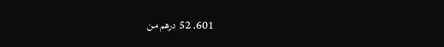601. 52 درهم من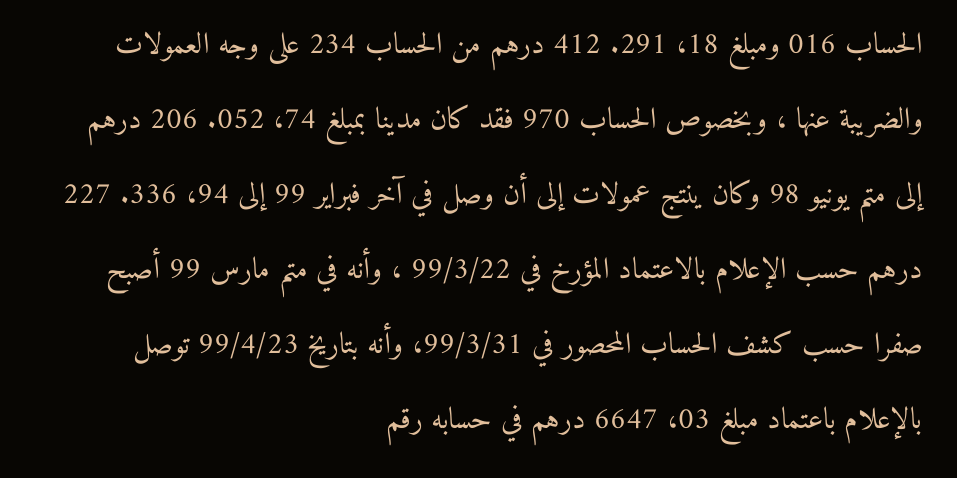الحساب 016 ومبلغ 18، 291. 412 درهم من الحساب 234 على وجه العمولات والضريبة عنها ، وبخصوص الحساب 970 فقد كان مدينا بمبلغ 74، 052. 206 درهم إلى متم يونيو 98 وكان ينتج عمولات إلى أن وصل في آخر فبراير 99 إلى 94، 336. 227 درهم حسب الإعلام بالاعتماد المؤرخ في 99/3/22 ، وأنه في متم مارس 99 أصبح صفرا حسب كشف الحساب المحصور في 99/3/31، وأنه بتاريخ 99/4/23 توصل بالإعلام باعتماد مبلغ 03، 6647 درهم في حسابه رقم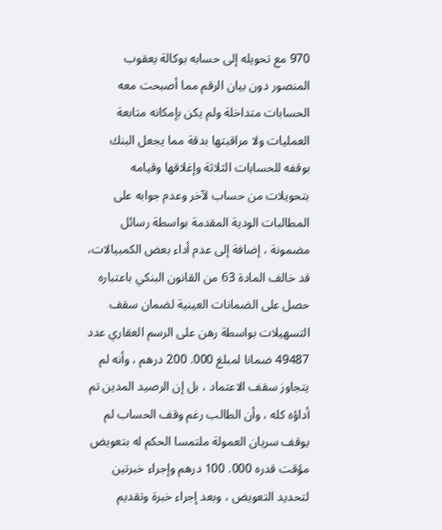970 مع تحويله إلى حسابه بوكالة يعقوب المنصور دون بيان الرقم مما أصبحت معه الحسابات متداخلة ولم يكن بإمكانه متابعة العمليات ولا مراقبتها بدقة مما يجعل البنك بوقفه للحسابات الثلاثة وإغلاقها وقيامه بتحويلات من حساب لآخر وعدم جوابه على المطالبات الودية المقدمة بواسطة رسائل مضمونة ، إضافة إلى عدم أداء بعض الكمبيالات، قد خالف المادة 63 من القانون البنكي باعتباره حصل على الضمانات العينية لضمان سقف التسهيلات بواسطة رهن على الرسم العقاري عدد 49487 ضمانا لمبلغ 000. 200 درهم ، وأنه لم يتجاوز سقف الاعتماد ، بل إن الرصيد المدين تم أداؤه كله ، وأن الطالب رغم وقف الحساب لم يوقف سريان العمولة ملتمسا الحكم له بتعويض مؤقت قدره 000. 100 درهم وإجراء خبرتين لتحديد التعويض ، وبعد إجراء خبرة وتقديم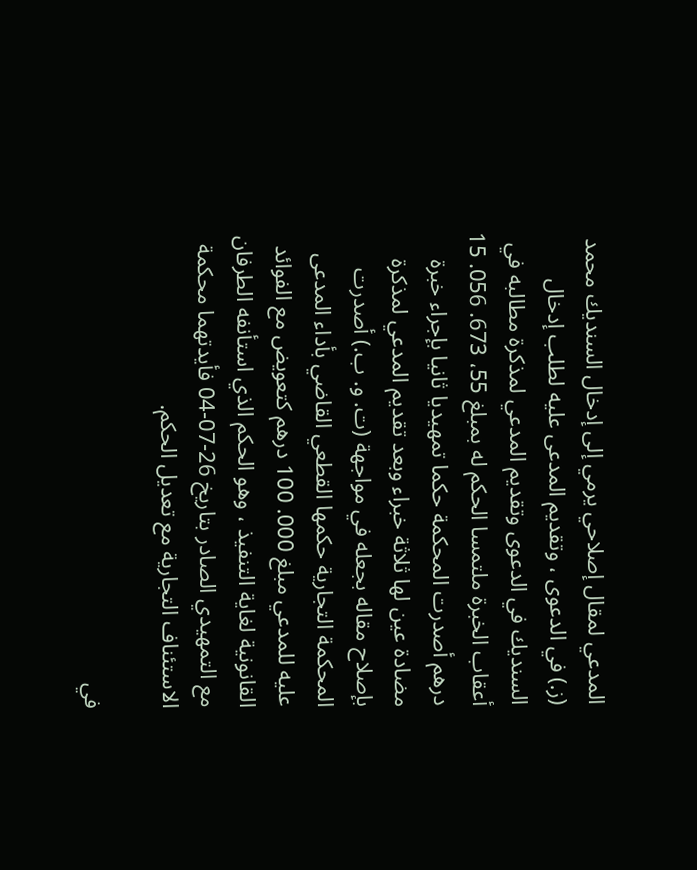المدعي لمقال إصلاحي يرمي إلى إدخال السنديك محمد (ز.) في الدعوى ، وتقديم المدعى عليه لطلب إدخال السنديك في الدعوى وتقديم المدعي لمذكرة مطالبه في أعقاب الخبرة ملتمسا الحكم له بمبلغ 55، 673. 056. 15 درهم أصدرت المحكمة حكما تمهيديا ثانيا بإجراء خبرة مضادة عين لها ثلاثة خبراء وبعد تقديم المدعي لمذكرة بإصلاح مقاله بجعله في مواجهة (ت. و. ب.) أصدرت المحكمة التجارية حكمها القطعي القاضي بأداء المدعى عليه للمدعي مبلغ 000. 100 درهم كتعويض مع الفوائد القانونية لغاية التنفيذ ، وهو الحكم الذي استأنفه الطرفان مع التمهيدي الصادر بتاريخ 26-07-04 فأيدتهما محكمة الاستئناف التجارية مع تعديل الحكم.

في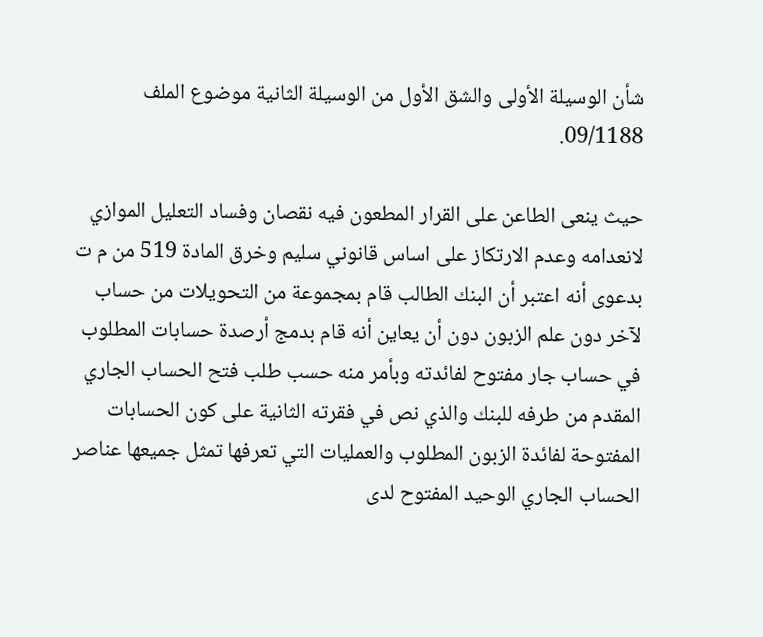شأن الوسيلة الأولى والشق الأول من الوسيلة الثانية موضوع الملف 09/1188.

حيث ينعى الطاعن على القرار المطعون فيه نقصان وفساد التعليل الموازي لانعدامه وعدم الارتكاز على اساس قانوني سليم وخرق المادة 519 من م ت بدعوى أنه اعتبر أن البنك الطالب قام بمجموعة من التحويلات من حساب لآخر دون علم الزبون دون أن يعاين أنه قام بدمج أرصدة حسابات المطلوب في حساب جار مفتوح لفائدته وبأمر منه حسب طلب فتح الحساب الجاري المقدم من طرفه للبنك والذي نص في فقرته الثانية على كون الحسابات المفتوحة لفائدة الزبون المطلوب والعمليات التي تعرفها تمثل جميعها عناصر الحساب الجاري الوحيد المفتوح لدى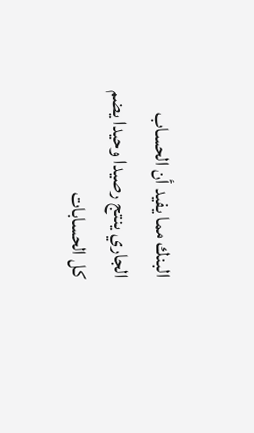البنك مما يفيد أن الحساب الجاري ينتج رصيدا وحيدا يضم كل الحسابات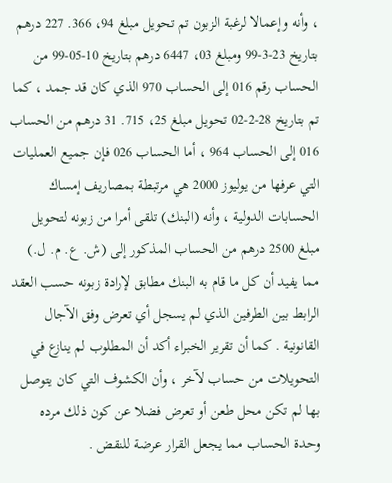، وأنه وإعمالا لرغبة الزبون تم تحويل مبلغ 94، 366. 227 درهم بتاريخ 23-3-99 ومبلغ 03، 6447 درهم بتاريخ 10-05-99 من الحساب رقم 016 إلى الحساب 970 الذي كان قد جمد ، كما تم بتاريخ 28-2-02 تحويل مبلغ 25، 715. 31 درهم من الحساب 016 إلى الحساب 964 ، أما الحساب 026 فإن جميع العمليات التي عرفها من يوليوز 2000 هي مرتبطة بمصاريف إمساك الحسابات الدولية ، وأنه (البنك) تلقى أمرا من زبونه لتحويل مبلغ 2500 درهم من الحساب المذكور إلى (ش. ع. م. ل.) مما يفيد أن كل ما قام به البنك مطابق لإرادة زبونه حسب العقد الرابط بين الطرفين الذي لم يسجل أي تعرض وفق الآجال القانونية . كما أن تقرير الخبراء أكد أن المطلوب لم ينازع في التحويلات من حساب لآخر ، وأن الكشوف التي كان يتوصل بها لم تكن محل طعن أو تعرض فضلا عن كون ذلك مرده وحدة الحساب مما يجعل القرار عرضة للنقض .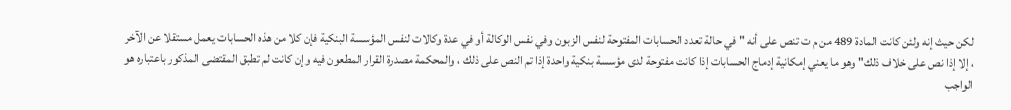لكن حيث إنه ولئن كانت المادة 489 من م ت تنص على أنه " في حالة تعدد الحسابات المفتوحة لنفس الزبون وفي نفس الوكالة أو في عدة وكالات لنفس المؤسسة البنكية فإن كلا من هذه الحسابات يعمل مستقلا عن الآخر ، إلا إذا نص على خلاف ذلك" وهو ما يعني إمكانية إدماج الحسابات إذا كانت مفتوحة لدى مؤسسة بنكية واحدة إذا تم النص على ذلك ، والمحكمة مصدرة القرار المطعون فيه وإن كانت لم تطبق المقتضى المذكور باعتباره هو الواجب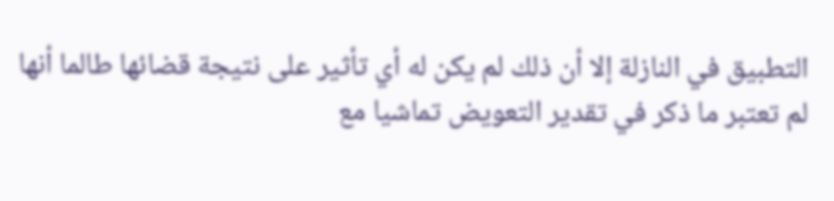التطبيق في النازلة إلا أن ذلك لم يكن له أي تأثير على نتيجة قضائها طالما أنها لم تعتبر ما ذكر في تقدير التعويض تماشيا مع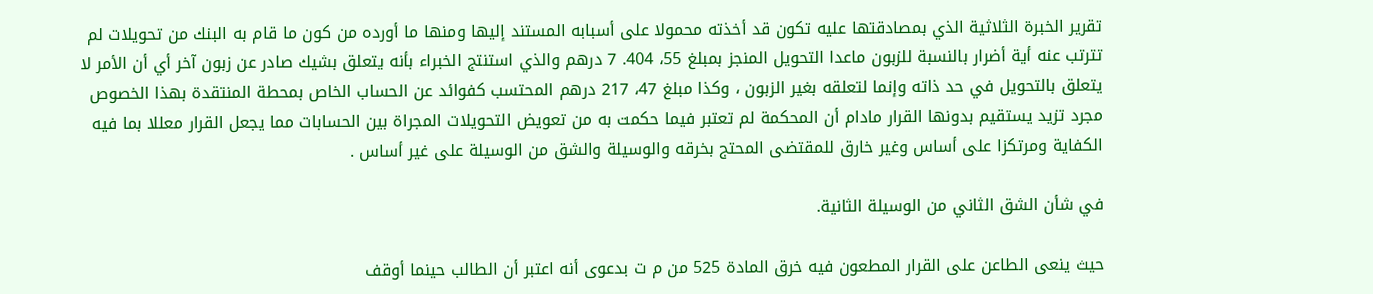تقرير الخبرة الثلاثية الذي بمصادقتها عليه تكون قد أخذته محمولا على أسبابه المستند إليها ومنها ما أورده من كون ما قام به البنك من تحويلات لم تترتب عنه أية أضرار بالنسبة للزبون ماعدا التحويل المنجز بمبلغ 55، 404. 7 درهم والذي استنتج الخبراء بأنه يتعلق بشيك صادر عن زبون آخر أي أن الأمر لا يتعلق بالتحويل في حد ذاته وإنما لتعلقه بغير الزبون ، وكذا مبلغ 47، 217 درهم المحتسب كفوائد عن الحساب الخاص بمحطة المنتقدة بهذا الخصوص مجرد تزيد يستقيم بدونها القرار مادام أن المحكمة لم تعتبر فيما حكمت به من تعويض التحويلات المجراة بين الحسابات مما يجعل القرار معللا بما فيه الكفاية ومرتكزا على أساس وغير خارق للمقتضى المحتج بخرقه والوسيلة والشق من الوسيلة على غير أساس .

في شأن الشق الثاني من الوسيلة الثانية.

حيث ينعى الطاعن على القرار المطعون فيه خرق المادة 525 من م ت بدعوى أنه اعتبر أن الطالب حينما أوقف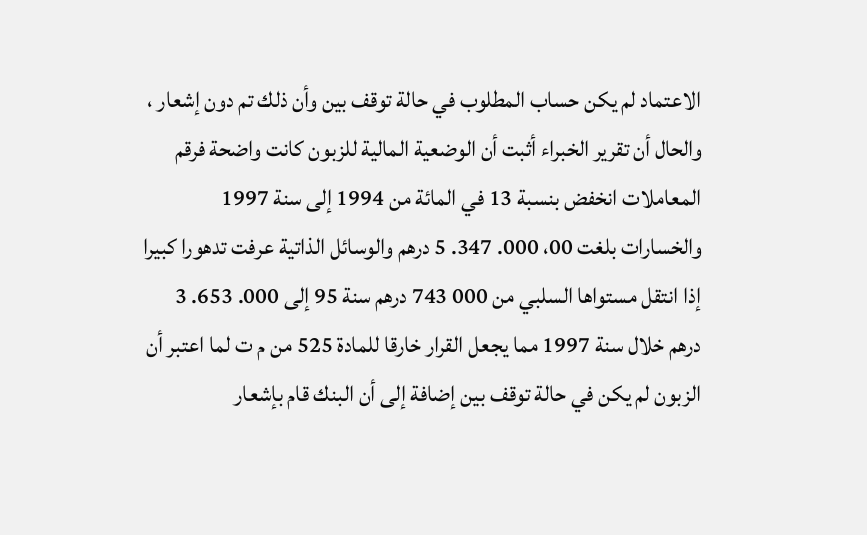الاعتماد لم يكن حساب المطلوب في حالة توقف بين وأن ذلك تم دون إشعار ، والحال أن تقرير الخبراء أثبت أن الوضعية المالية للزبون كانت واضحة فرقم المعاملات انخفض بنسبة 13 في المائة من 1994 إلى سنة 1997 والخسارات بلغت 00، 000. 347. 5 درهم والوسائل الذاتية عرفت تدهورا كبيرا إذا انتقل مستواها السلبي من 000 743 درهم سنة 95 إلى 000. 653. 3 درهم خلال سنة 1997 مما يجعل القرار خارقا للمادة 525 من م ت لما اعتبر أن الزبون لم يكن في حالة توقف بين إضافة إلى أن البنك قام بإشعار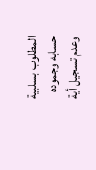المطلوب بسلبية حسابه وجموده وعدم تسجيل أية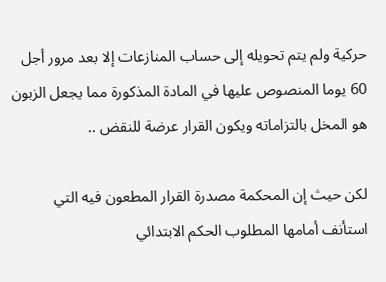حركية ولم يتم تحويله إلى حساب المنازعات إلا بعد مرور أجل 60 يوما المنصوص عليها في المادة المذكورة مما يجعل الزبون هو المخل بالتزاماته ويكون القرار عرضة للنقض ..

لكن حيث إن المحكمة مصدرة القرار المطعون فيه التي استأنف أمامها المطلوب الحكم الابتدائي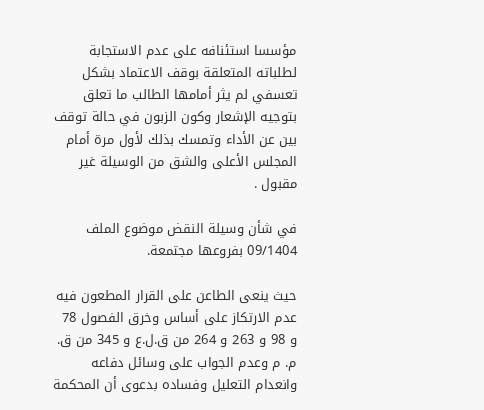مؤسسا استئنافه على عدم الاستجابة لطلباته المتعلقة بوقف الاعتماد بشكل تعسفي لم يثر أمامها الطالب ما تعلق بتوجيه الإشعار وكون الزبون في حالة توقف بين عن الأداء وتمسك بذلك لأول مرة أمام المجلس الأعلى والشق من الوسيلة غير مقبول .

في شأن وسيلة النقض موضوع الملف 09/1404 بفروعها مجتمعة.

حيث ينعى الطاعن على القرار المطعون فيه عدم الارتكاز على أساس وخرق الفصول 78 و 98 و 263 و 264 من ق.ل.ع و 345 من ق. م. م وعدم الجواب على وسائل دفاعه وانعدام التعليل وفساده بدعوى أن المحكمة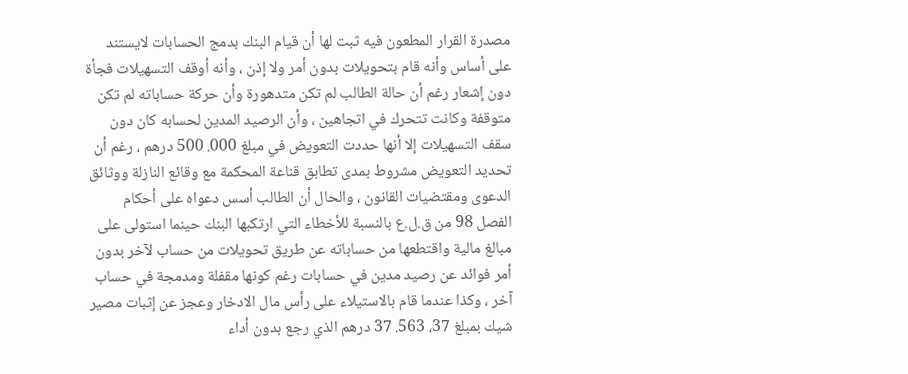مصدرة القرار المطعون فيه ثبت لها أن قيام البنك بدمج الحسابات لايستند على أساس وأنه قام بتحويلات بدون أمر ولا إذن ، وأنه أوقف التسهيلات فجأة دون إشعار رغم أن حالة الطالب لم تكن متدهورة وأن حركة حساباته لم تكن متوقفة وكانت تتحرك في اتجاهين ، وأن الرصيد المدين لحسابه كان دون سقف التسهيلات إلا أنها حددت التعويض في مبلغ 000. 500 درهم ، رغم أن تحديد التعويض مشروط بمدى تطابق قناعة المحكمة مع وقائع النازلة ووثائق الدعوى ومقتضيات القانون ، والحال أن الطالب أسس دعواه على أحكام الفصل 98 من ق.ل.ع بالنسبة للأخطاء التي ارتكبها البنك حينما استولى على مبالغ مالية واقتطعها من حساباته عن طريق تحويلات من حساب لآخر بدون أمر فوائد عن رصيد مدين في حسابات رغم كونها مقفلة ومدمجة في حساب آخر ، وكذا عندما قام بالاستيلاء على رأس مال الادخار وعجز عن إثبات مصير شيك بمبلغ 37، 563. 37 درهم الذي رجع بدون أداء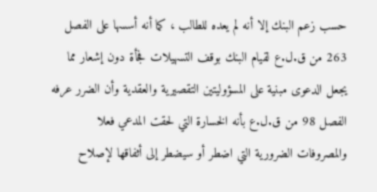حسب زعم البنك إلا أنه لم يعده للطالب ، كما أنه أسسها على الفصل 263 من ق.ل.ع لقيام البنك بوقف التسهيلات فجأة دون إشعار مما يجعل الدعوى مبنية على المسؤوليتين التقصيرية والعقدية وأن الضرر عرفه الفصل 98 من ق.ل.ع بأنه الخسارة التي لحقت المدعي فعلا والمصروفات الضرورية التي اضطر أو سيضطر إلى أثفاقها لإصلاح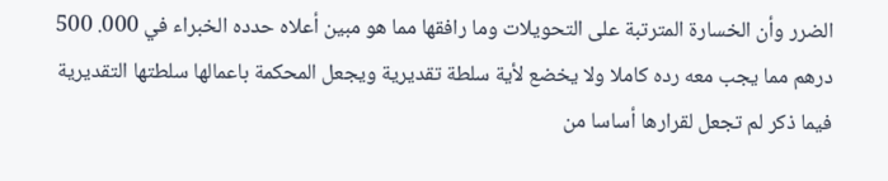الضرر وأن الخسارة المترتبة على التحويلات وما رافقها مما هو مبين أعلاه حدده الخبراء في 000. 500 درهم مما يجب معه رده كاملا ولا يخضع لأية سلطة تقديرية ويجعل المحكمة باعمالها سلطتها التقديرية فيما ذكر لم تجعل لقرارها أساسا من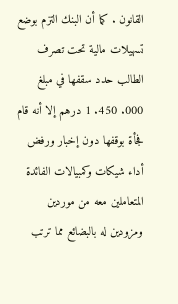القانون . كما أن البنك التزم بوضع تسهيلات مالية تحت تصرف الطالب حدد سقفها في مبلغ 000. 450. 1 درهم إلا أنه قام فجأة بوقفها دون إخبار ورفض أداء شيكات وكمبيالات الفائدة المتعاملين معه من موردين ومزودين له بالبضائع مما ترتب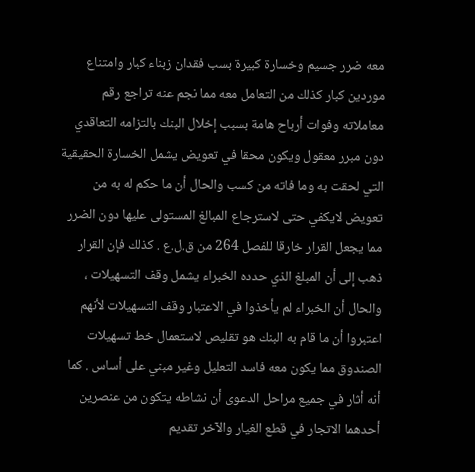معه ضرر جسيم وخسارة كبيرة بسب فقدان زبناء كبار وامتناع موردين كبار كذلك من التعامل معه مما نجم عنه تراجع رقم معاملاته وفوات أرباح هامة بسبب إخلال البنك بالتزامه التعاقدي دون مبرر معقول ويكون محقا في تعويض يشمل الخسارة الحقيقية التي لحقت به وما فاته من كسب والحال أن ما حكم له به من تعويض لايكفي حتى لاسترجاع المبالغ المستولى عليها دون الضرر مما يجعل القرار خارقا للفصل 264 من ق.ل.ع . كذلك فإن القرار ذهب إلى أن المبلغ الذي حدده الخبراء يشمل وقف التسهيلات ، والحال أن الخبراء لم يأخذوا في الاعتبار وقف التسهيلات لأنهم اعتبروا أن ما قام به البنك هو تقليص لاستعمال خط تسهيلات الصندوق مما يكون معه فاسد التعليل وغير مبني على أساس . كما أنه أثار في جميع مراحل الدعوى أن نشاطه يتكون من عنصرين أحدهما الاتجار في قطع الغيار والآخر تقديم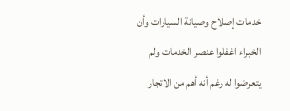خدمات إصلاح وصيانة السيارات وأن الخبراء اغفلوا عنصر الخدمات ولم يتعرضوا له رغم أنه أهم من الاتجار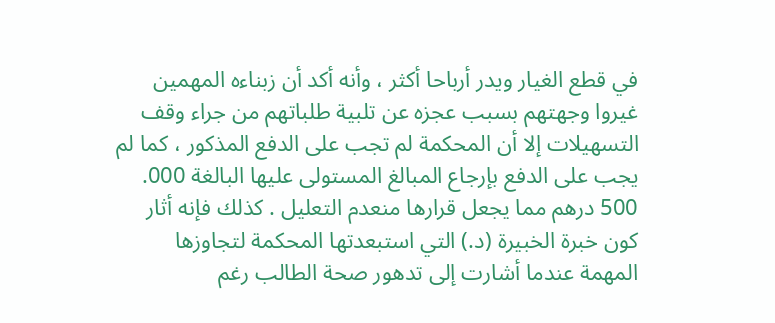في قطع الغيار ويدر أرباحا أكثر ، وأنه أكد أن زبناءه المهمين غيروا وجهتهم بسبب عجزه عن تلبية طلباتهم من جراء وقف التسهيلات إلا أن المحكمة لم تجب على الدفع المذكور ، كما لم يجب على الدفع بإرجاع المبالغ المستولى عليها البالغة 000. 500 درهم مما يجعل قرارها منعدم التعليل . كذلك فإنه أثار كون خبرة الخبيرة (د.) التي استبعدتها المحكمة لتجاوزها المهمة عندما أشارت إلى تدهور صحة الطالب رغم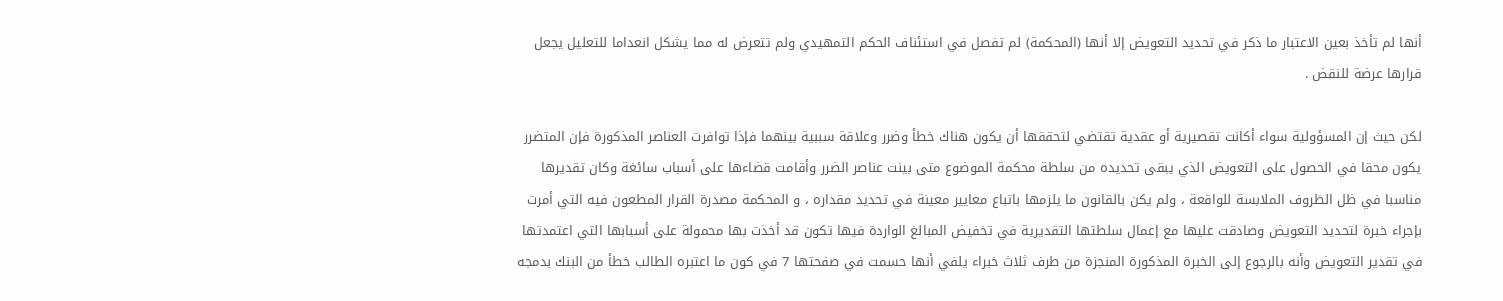أنها لم تأخذ بعين الاعتبار ما ذكر في تحديد التعويض إلا أنها (المحكمة) لم تفصل في استئناف الحكم التمهيدي ولم تتعرض له مما يشكل انعداما للتعليل يجعل قرارها عرضة للنقض .

لكن حيث إن المسؤولية سواء أكانت تقصيرية أو عقدية تقتضي لتحققها أن يكون هناك خطأ وضرر وعلاقة سببية بينهما فإذا توافرت العناصر المذكورة فإن المتضرر يكون محقا في الحصول على التعويض الذي يبقى تحديده من سلطة محكمة الموضوع متى بينت عناصر الضرر وأقامت قضاءها على أسباب سائغة وكان تقديرها مناسبا في ظل الظروف الملابسة للواقعة ، ولم يكن بالقانون ما يلزمها باتباع معايير معينة في تحديد مقداره ، و المحكمة مصدرة القرار المطعون فيه التي أمرت بإجراء خبرة لتحديد التعويض وصادقت عليها مع إعمال سلطتها التقديرية في تخفيض المبالغ الواردة فيها تكون قد أخذت بها محمولة على أسبابها التي اعتمدتها في تقدير التعويض وأنه بالرجوع إلى الخبرة المذكورة المنجزة من طرف ثلاث خبراء يلفي أنها حسمت في صفحتها 7 في كون ما اعتبره الطالب خطأ من البنك بدمجه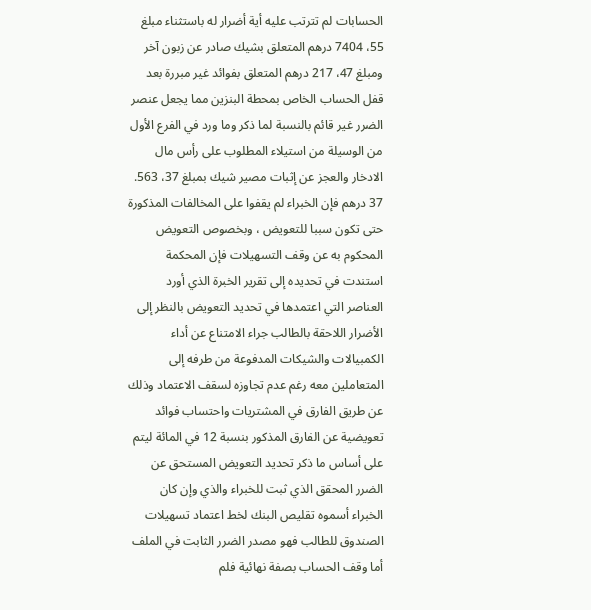الحسابات لم تترتب عليه أية أضرار له باستثناء مبلغ 55، 7404 درهم المتعلق بشيك صادر عن زبون آخر ومبلغ 47، 217 درهم المتعلق بفوائد غير مبررة بعد قفل الحساب الخاص بمحطة البنزين مما يجعل عنصر الضرر غير قائم بالنسبة لما ذكر وما ورد في الفرع الأول من الوسيلة من استيلاء المطلوب على رأس مال الادخار والعجز عن إثبات مصير شيك بمبلغ 37، 563. 37 درهم فإن الخبراء لم يقفوا على المخالفات المذكورة حتى تكون سببا للتعويض ، وبخصوص التعويض المحكوم به عن وقف التسهيلات فإن المحكمة استندت في تحديده إلى تقرير الخبرة الذي أورد العناصر التي اعتمدها في تحديد التعويض بالنظر إلى الأضرار اللاحقة بالطالب جراء الامتناع عن أداء الكمبيالات والشيكات المدفوعة من طرفه إلى المتعاملين معه رغم عدم تجاوزه لسقف الاعتماد وذلك عن طريق الفارق في المشتريات واحتساب فوائد تعويضية عن الفارق المذكور بنسبة 12 في المائة ليتم على أساس ما ذكر تحديد التعويض المستحق عن الضرر المحقق الذي ثبت للخبراء والذي وإن كان الخبراء أسموه تقليص البنك لخط اعتماد تسهيلات الصندوق للطالب فهو مصدر الضرر الثابت في الملف أما وقف الحساب بصفة نهائية فلم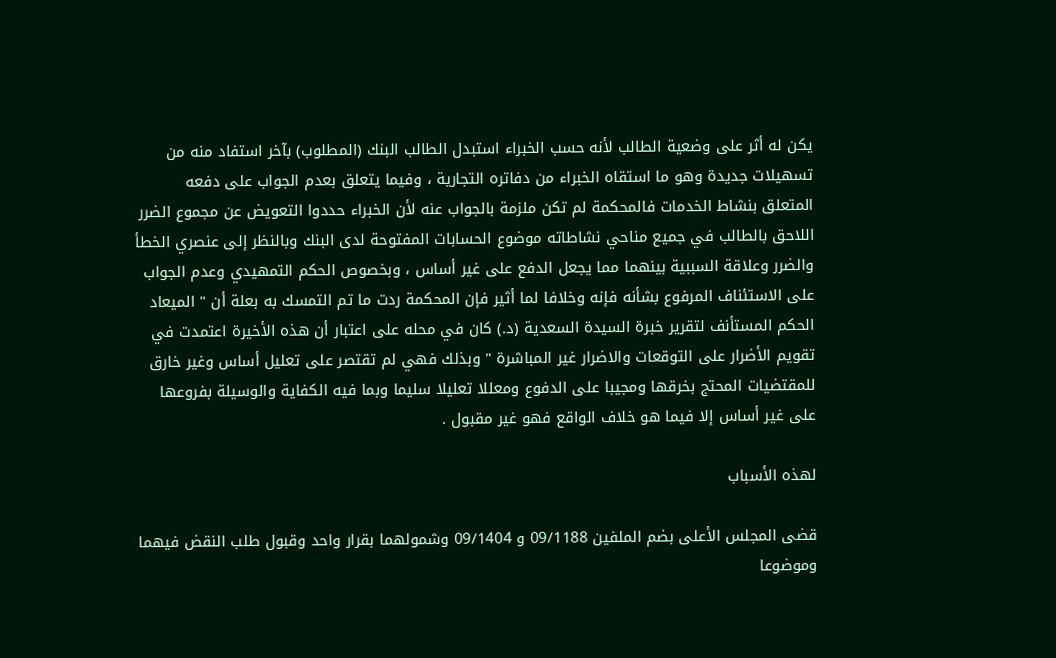يكن له أثر على وضعية الطالب لأنه حسب الخبراء استبدل الطالب البنك (المطلوب) بآخر استفاد منه من تسهيلات جديدة وهو ما استقاه الخبراء من دفاتره التجارية ، وفيما يتعلق بعدم الجواب على دفعه المتعلق بنشاط الخدمات فالمحكمة لم تكن ملزمة بالجواب عنه لأن الخبراء حددوا التعويض عن مجموع الضرر اللاحق بالطالب في جميع مناحي نشاطاته موضوع الحسابات المفتوحة لدى البنك وبالنظر إلى عنصري الخطأ والضرر وعلاقة السببية بينهما مما يجعل الدفع على غير أساس ، وبخصوص الحكم التمهيدي وعدم الجواب على الاستئناف المرفوع بشأنه فإنه وخلافا لما أثير فإن المحكمة ردت ما تم التمسك به بعلة أن " الميعاد الحكم المستأنف لتقرير خبرة السيدة السعدية (د.) كان في محله على اعتبار أن هذه الأخيرة اعتمدت في تقويم الأضرار على التوقعات والاضرار غير المباشرة " وبذلك فهي لم تقتصر على تعليل أساس وغير خارق للمقتضيات المحتج بخرقها ومجيبا على الدفوع ومعللا تعليلا سليما وبما فيه الكفاية والوسيلة بفروعها على غير أساس إلا فيما هو خلاف الواقع فهو غير مقبول .

لهذه الأسباب

قضى المجلس الأعلى بضم الملفين 09/1188 و 09/1404 وشمولهما بقرار واحد وقبول طلب النقض فيهما وموضوعا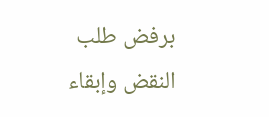برفض طلب النقض وإبقاء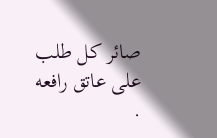صائر كل طلب على عاتق رافعه .